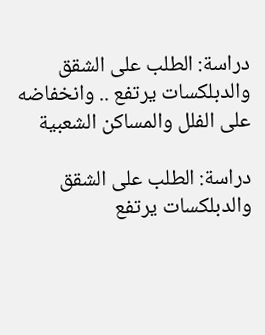دراسة: الطلب على الشقق والدبلكسات يرتفع .. وانخفاضه على الفلل والمساكن الشعبية

دراسة: الطلب على الشقق والدبلكسات يرتفع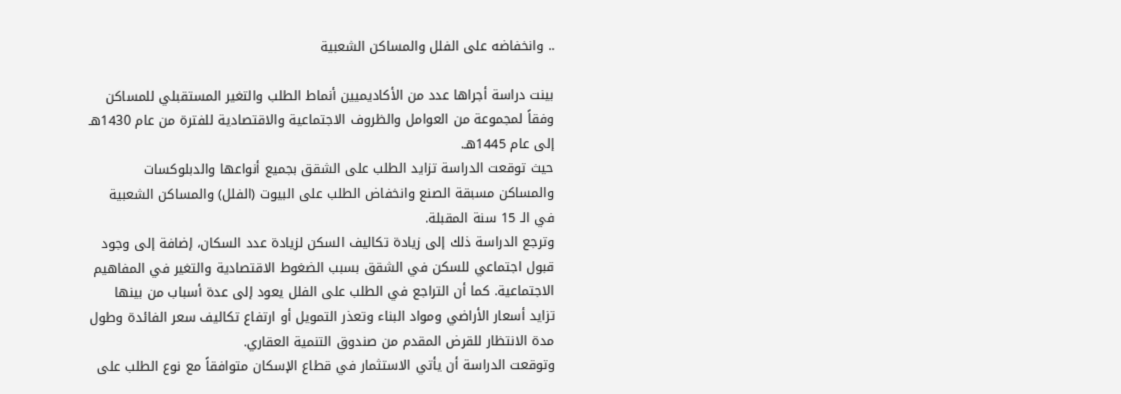.. وانخفاضه على الفلل والمساكن الشعبية

بينت دراسة أجراها عدد من الأكاديميين أنماط الطلب والتغير المستقبلي للمساكن وفقاً لمجموعة من العوامل والظروف الاجتماعية والاقتصادية للفترة من عام 1430هـ إلى عام 1445هـ.
حيث توقعت الدراسة تزايد الطلب على الشقق بجميع أنواعها والدبلوكسات والمساكن مسبقة الصنع وانخفاض الطلب على البيوت (الفلل) والمساكن الشعبية في الـ 15 سنة المقبلة.
وترجع الدراسة ذلك إلى زيادة تكاليف السكن لزيادة عدد السكان، إضافة إلى وجود قبول اجتماعي للسكن في الشقق بسبب الضغوط الاقتصادية والتغير في المفاهيم الاجتماعية. كما أن التراجع في الطلب على الفلل يعود إلى عدة أسباب من بينها تزايد أسعار الأراضي ومواد البناء وتعذر التمويل أو ارتفاع تكاليف سعر الفائدة وطول مدة الانتظار للقرض المقدم من صندوق التنمية العقاري.
وتوقعت الدراسة أن يأتي الاستثمار في قطاع الإسكان متوافقاً مع نوع الطلب على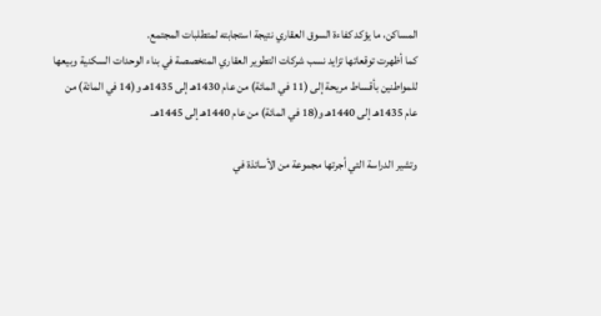المساكن، ما يؤكد كفاءة السوق العقاري نتيجة استجابته لمتطلبات المجتمع.
كما أظهرت توقعاتها تزايد نسب شركات التطوير العقاري المتخصصة في بناء الوحدات السكنية وبيعها للمواطنين بأقساط مريحة إلى (11 في المائة) من عام 1430هـ إلى 1435هـ و(14 في المائة) من عام 1435هـ إلى 1440هـ و(18 في المائة) من عام 1440هـ إلى 1445هـ.

وتشير الدراسة التي أجرتها مجموعة من الأساتذة في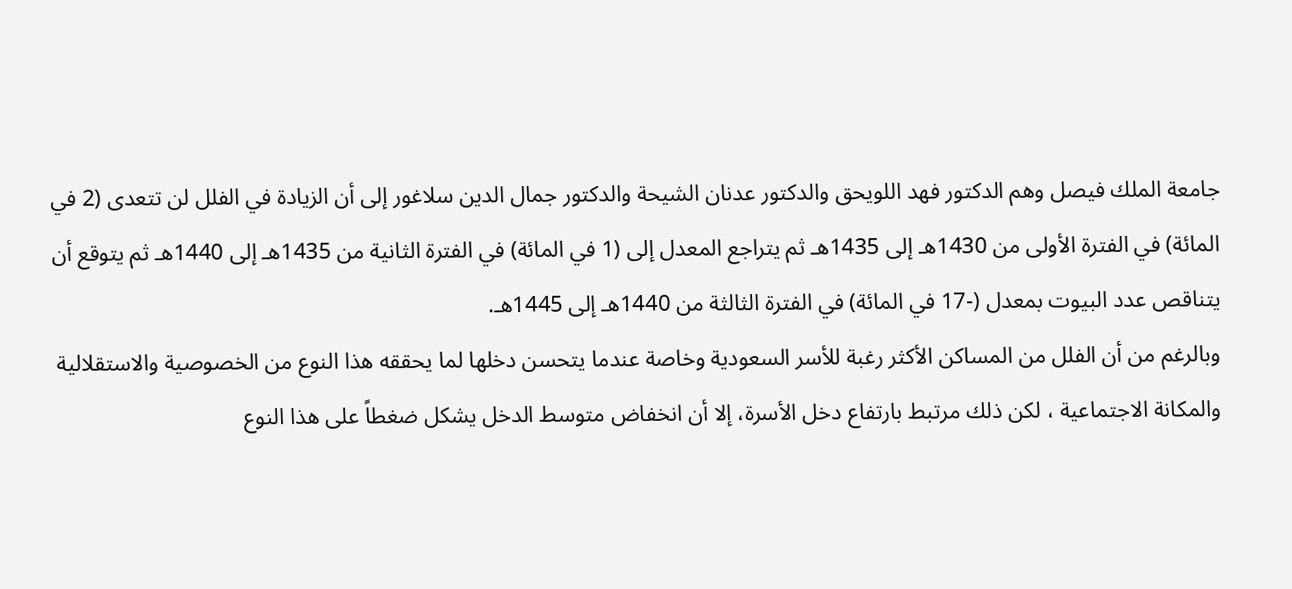جامعة الملك فيصل وهم الدكتور فهد اللويحق والدكتور عدنان الشيحة والدكتور جمال الدين سلاغور إلى أن الزيادة في الفلل لن تتعدى (2 في المائة) في الفترة الأولى من 1430هـ إلى 1435هـ ثم يتراجع المعدل إلى (1 في المائة) في الفترة الثانية من 1435هـ إلى 1440هـ ثم يتوقع أن يتناقص عدد البيوت بمعدل (-17 في المائة) في الفترة الثالثة من 1440هـ إلى 1445هـ.
وبالرغم من أن الفلل من المساكن الأكثر رغبة للأسر السعودية وخاصة عندما يتحسن دخلها لما يحققه هذا النوع من الخصوصية والاستقلالية والمكانة الاجتماعية ، لكن ذلك مرتبط بارتفاع دخل الأسرة، إلا أن انخفاض متوسط الدخل يشكل ضغطاً على هذا النوع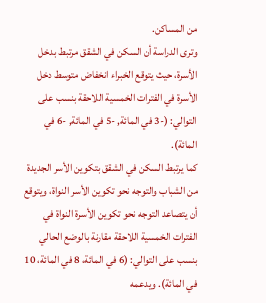من المساكن.
وترى الدراسة أن السكن في الشقق مرتبط بدخل الأسرة، حيث يتوقع الخبراء انخفاض متوسط دخل الأسرة في الفترات الخمسية اللاحقة بنسب على التوالي: (-3 في المائة, -5 في المائة, -6 في المائة).
كما يرتبط السكن في الشقق بتكوين الأسر الجديدة من الشباب والتوجه نحو تكوين الأسر النواة، ويتوقع أن يتصاعد التوجه نحو تكوين الأسرة النواة في الفترات الخمسية اللاحقة مقارنة بالوضع الحالي بنسب على التوالي: (6 في المائة، 8 في المائة، 10 في المائة). ويدعمه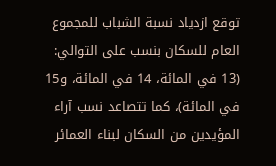توقع ازدياد نسبة الشباب للمجموع العام للسكان بنسب على التوالي: (13 في المائة، 14 في المائة، و15 في المائة)، كما تتصاعد نسب آراء المؤيدين من السكان لبناء العمائر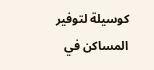كوسيلة لتوفير المساكن في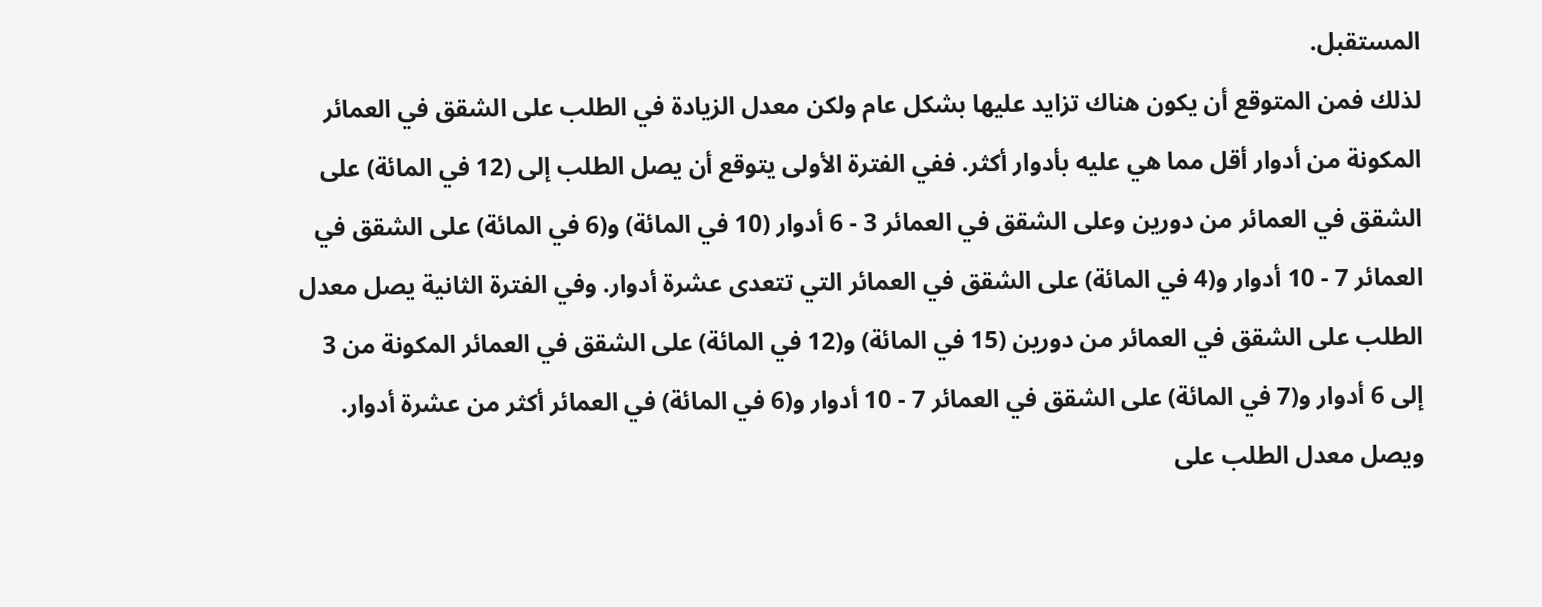المستقبل.
لذلك فمن المتوقع أن يكون هناك تزايد عليها بشكل عام ولكن معدل الزيادة في الطلب على الشقق في العمائر المكونة من أدوار أقل مما هي عليه بأدوار أكثر. ففي الفترة الأولى يتوقع أن يصل الطلب إلى (12 في المائة) على الشقق في العمائر من دورين وعلى الشقق في العمائر 3 - 6 أدوار (10 في المائة) و(6 في المائة) على الشقق في العمائر 7 - 10 أدوار و(4 في المائة) على الشقق في العمائر التي تتعدى عشرة أدوار. وفي الفترة الثانية يصل معدل الطلب على الشقق في العمائر من دورين (15 في المائة) و(12 في المائة) على الشقق في العمائر المكونة من 3 إلى 6 أدوار و(7 في المائة) على الشقق في العمائر 7 - 10 أدوار و(6 في المائة) في العمائر أكثر من عشرة أدوار. ويصل معدل الطلب على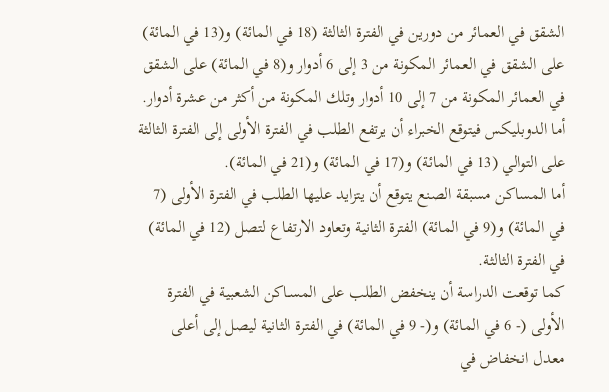الشقق في العمائر من دورين في الفترة الثالثة (18 في المائة) و(13 في المائة) على الشقق في العمائر المكونة من 3 إلى 6 أدوار و(8 في المائة) على الشقق في العمائر المكونة من 7 إلى 10 أدوار وتلك المكونة من أكثر من عشرة أدوار.
أما الدوبليكس فيتوقع الخبراء أن يرتفع الطلب في الفترة الأولى إلى الفترة الثالثة على التوالي (13 في المائة) و(17 في المائة) و(21 في المائة).
أما المساكن مسبقة الصنع يتوقع أن يتزايد عليها الطلب في الفترة الأولى (7 في المائة) و(9 في المائة) الفترة الثانية وتعاود الارتفاع لتصل (12 في المائة) في الفترة الثالثة.
كما توقعت الدراسة أن ينخفض الطلب على المسـاكن الشعبية في الفترة الأولى (- 6 في المائة) و(- 9 في المائة) في الفترة الثانية ليصل إلى أعلى معدل انخفاض في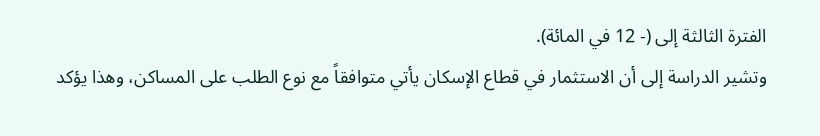الفترة الثالثة إلى (- 12 في المائة).
وتشير الدراسة إلى أن الاستثمار في قطاع الإسكان يأتي متوافقاً مع نوع الطلب على المساكن، وهذا يؤكد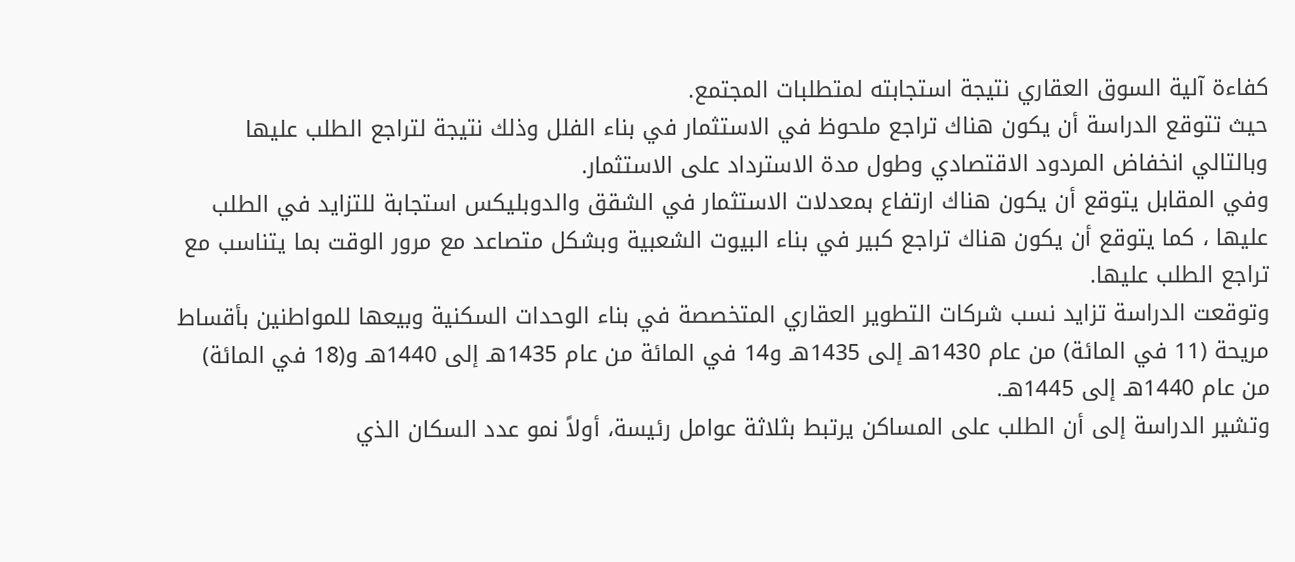كفاءة آلية السوق العقاري نتيجة استجابته لمتطلبات المجتمع.
حيث تتوقع الدراسة أن يكون هناك تراجع ملحوظ في الاستثمار في بناء الفلل وذلك نتيجة لتراجع الطلب عليها وبالتالي انخفاض المردود الاقتصادي وطول مدة الاسترداد على الاستثمار.
وفي المقابل يتوقع أن يكون هناك ارتفاع بمعدلات الاستثمار في الشقق والدوبليكس استجابة للتزايد في الطلب عليها ، كما يتوقع أن يكون هناك تراجع كبير في بناء البيوت الشعبية وبشكل متصاعد مع مرور الوقت بما يتناسب مع تراجع الطلب عليها.
وتوقعت الدراسة تزايد نسب شركات التطوير العقاري المتخصصة في بناء الوحدات السكنية وبيعها للمواطنين بأقساط مريحة (11 في المائة) من عام 1430هـ إلى 1435هـ و14 في المائة من عام 1435هـ إلى 1440هـ و(18 في المائة) من عام 1440هـ إلى 1445هـ.
وتشير الدراسة إلى أن الطلب على المساكن يرتبط بثلاثة عوامل رئيسة، أولاً نمو عدد السكان الذي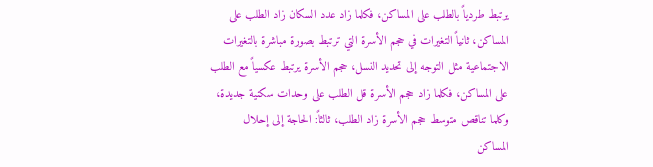يرتبط طردياً بالطلب على المساكن، فكلما زاد عدد السكان زاد الطلب على المساكن، ثانياً التغيرات في حجم الأسرة التي ترتبط بصورة مباشرة بالتغيرات الاجتماعية مثل التوجه إلى تحديد النسل، حجم الأسرة يرتبط عكسياً مع الطلب على المساكن، فكلما زاد حجم الأسرة قل الطلب على وحدات سكنية جديدة، وكلما تناقص متوسط حجم الأسرة زاد الطلب، ثالثاً: الحاجة إلى إحلال المساكن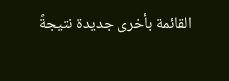القائمة بأخرى جديدة نتيجةً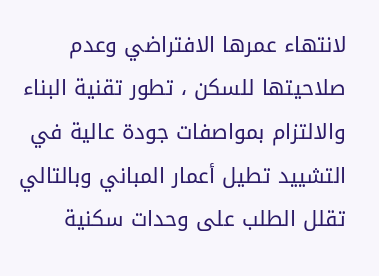لانتهاء عمرها الافتراضي وعدم صلاحيتها للسكن ، تطور تقنية البناء والالتزام بمواصفات جودة عالية في التشييد تطيل أعمار المباني وبالتالي تقلل الطلب على وحدات سكنية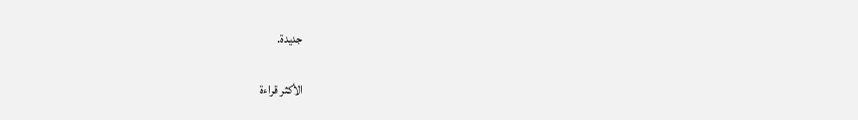جديدة.

الأكثر قراءة